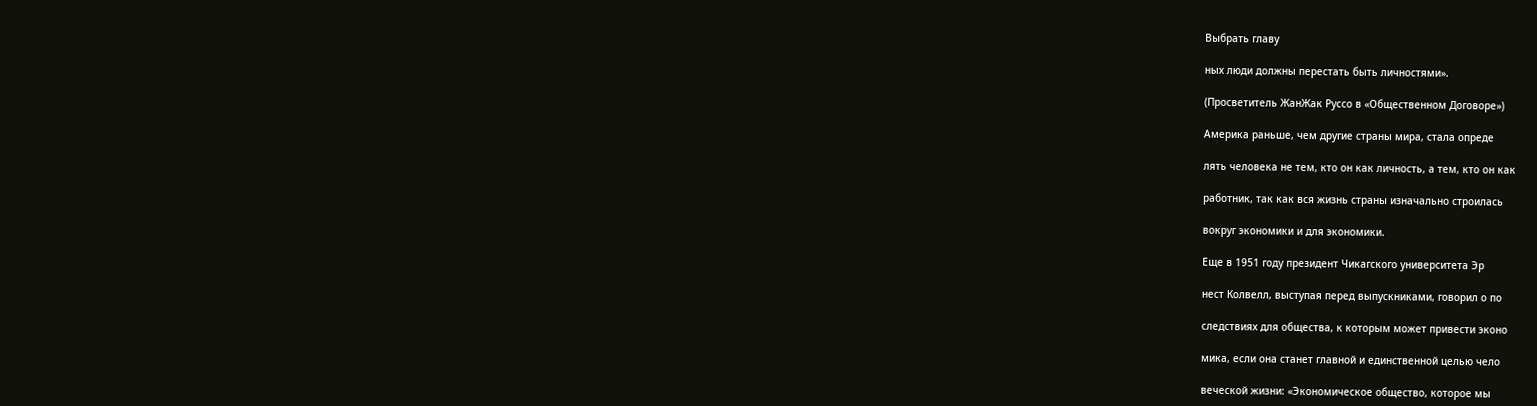Выбрать главу

ных люди должны перестать быть личностями».

(Просветитель ЖанЖак Руссо в «Общественном Договоре»)

Америка раньше, чем другие страны мира, стала опреде

лять человека не тем, кто он как личность, а тем, кто он как

работник, так как вся жизнь страны изначально строилась

вокруг экономики и для экономики.

Еще в 1951 году президент Чикагского университета Эр

нест Колвелл, выступая перед выпускниками, говорил о по

следствиях для общества, к которым может привести эконо

мика, если она станет главной и единственной целью чело

веческой жизни: «Экономическое общество, которое мы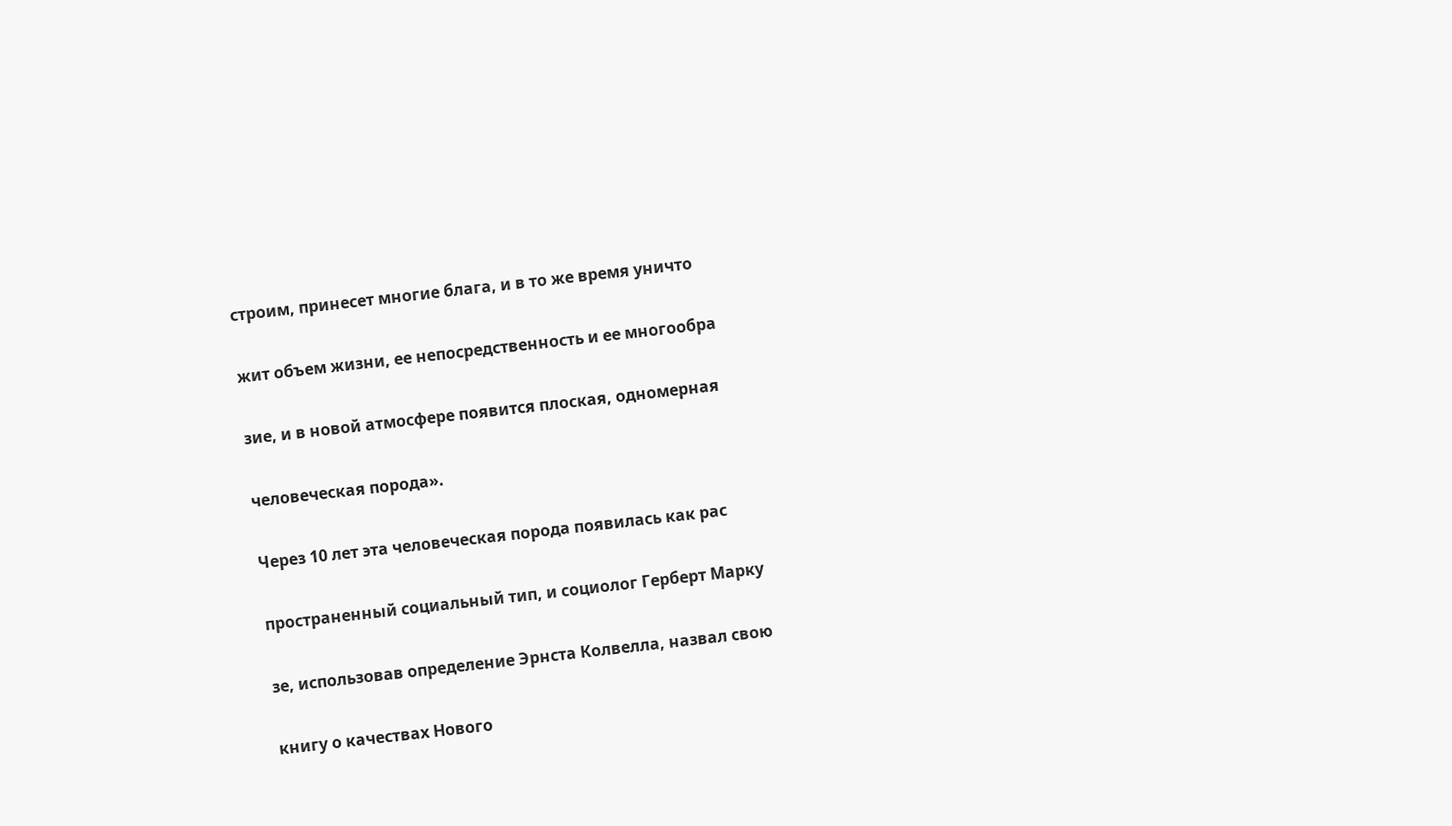строим, принесет многие блага, и в то же время уничто

жит объем жизни, ее непосредственность и ее многообра

зие, и в новой атмосфере появится плоская, одномерная

человеческая порода».

Через 10 лет эта человеческая порода появилась как рас

пространенный социальный тип, и социолог Герберт Марку

зе, использовав определение Эрнста Колвелла, назвал свою

книгу о качествах Нового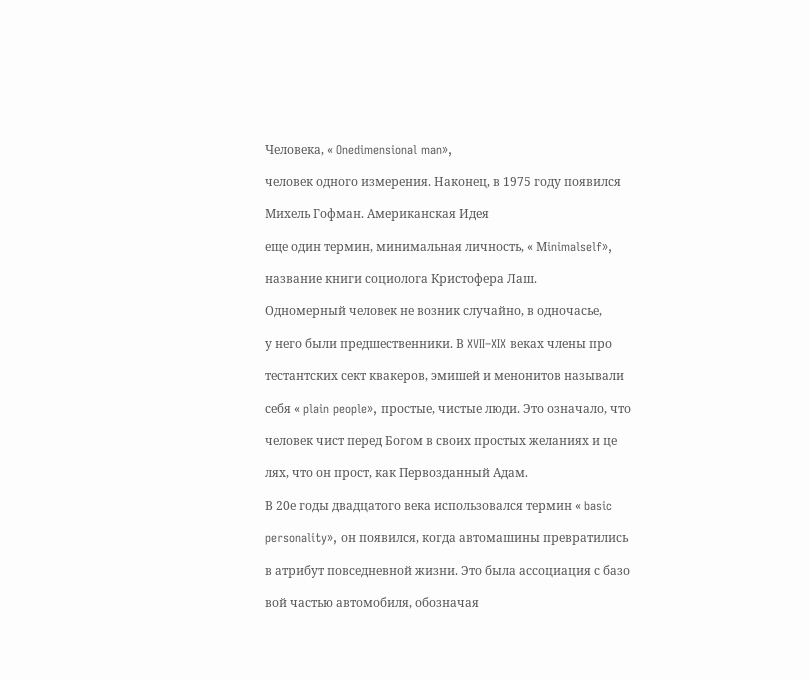Человека, « Onedimensional man»,

человек одного измерения. Наконец, в 1975 году появился

Михель Гофман. Американская Идея

еще один термин, минимальная личность, « Мinimalself»,

названиe книги социолога Кристофера Лаш.

Одномерный человек не возник случайно, в одночасье,

у него были предшественники. В XVII–XIX веках члены про

тестантских сект квакеров, эмишей и менонитов называли

себя « plain people», простые, чистые люди. Это означало, что

человек чист перед Богом в своих простых желаниях и це

лях, что он прост, как Первозданный Адам.

В 20е годы двадцатого века использовался термин « basic

personality», он появился, когда автомашины превратились

в атрибут повседневной жизни. Это была ассоциация с базо

вой частью автомобиля, обозначая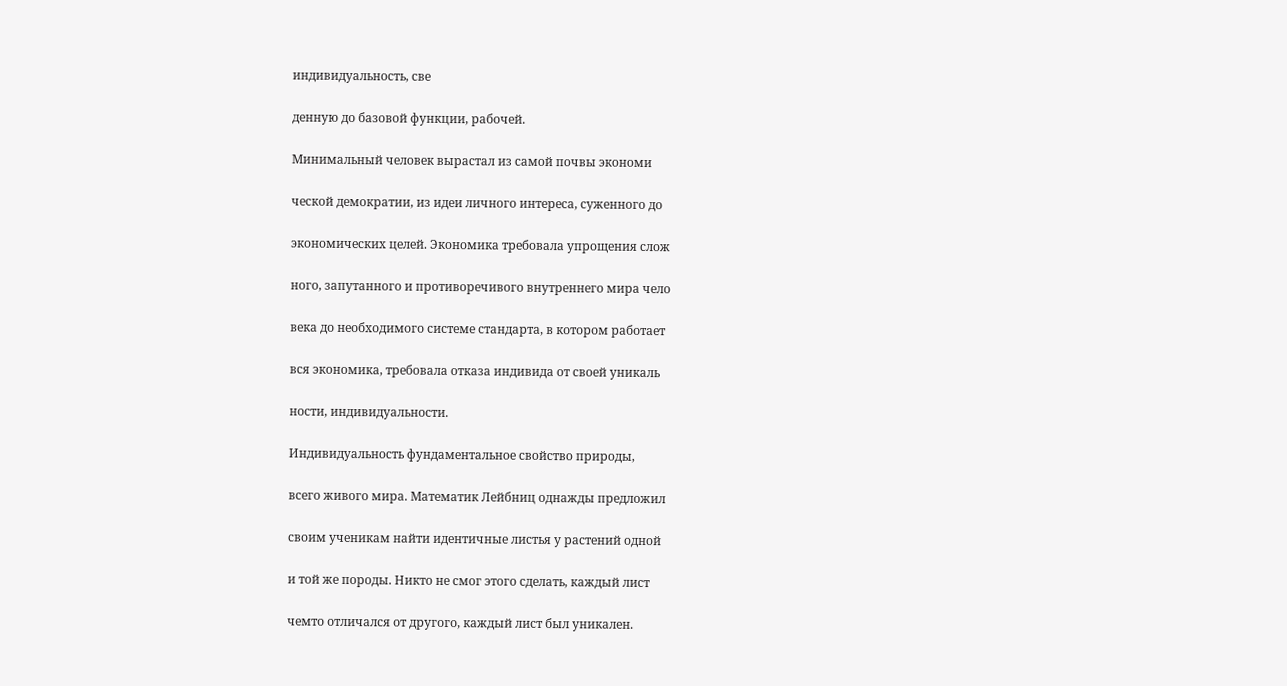индивидуальность, све

денную до базовой функции, рабочей.

Минимальный человек вырастал из самой почвы экономи

ческой демократии, из идеи личного интереса, суженного до

экономических целей. Экономика требовала упрощения слож

ного, запутанного и противоречивого внутреннего мира чело

века до необходимого системе стандарта, в котором работает

вся экономика, требовала отказа индивида от своей уникаль

ности, индивидуальности.

Индивидуальность фундаментальное свойство природы,

всего живого мира. Математик Лейбниц однажды предложил

своим ученикам найти идентичные листья у растений одной

и той же породы. Никто не смог этого сделать, каждый лист

чемто отличался от другого, каждый лист был уникален.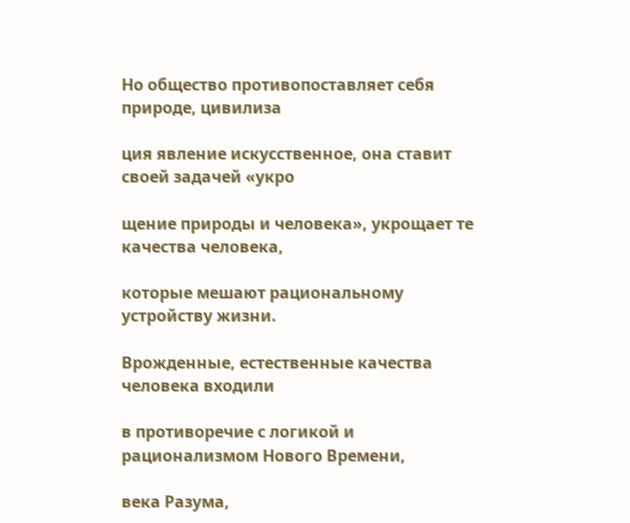Но общество противопоставляет себя природе, цивилиза

ция явление искусственное, она ставит своей задачей «укро

щение природы и человека», укрощает те качества человека,

которые мешают рациональному устройству жизни.

Врожденные, естественные качества человека входили

в противоречие с логикой и рационализмом Нового Времени,

века Разума,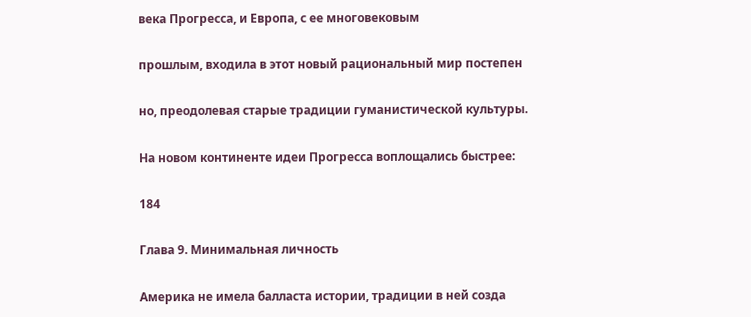века Прогресса, и Европа, с ее многовековым

прошлым, входила в этот новый рациональный мир постепен

но, преодолевая старые традиции гуманистической культуры.

На новом континенте идеи Прогресса воплощались быстрее:

184

Глава 9. Минимальная личность

Америка не имела балласта истории, традиции в ней созда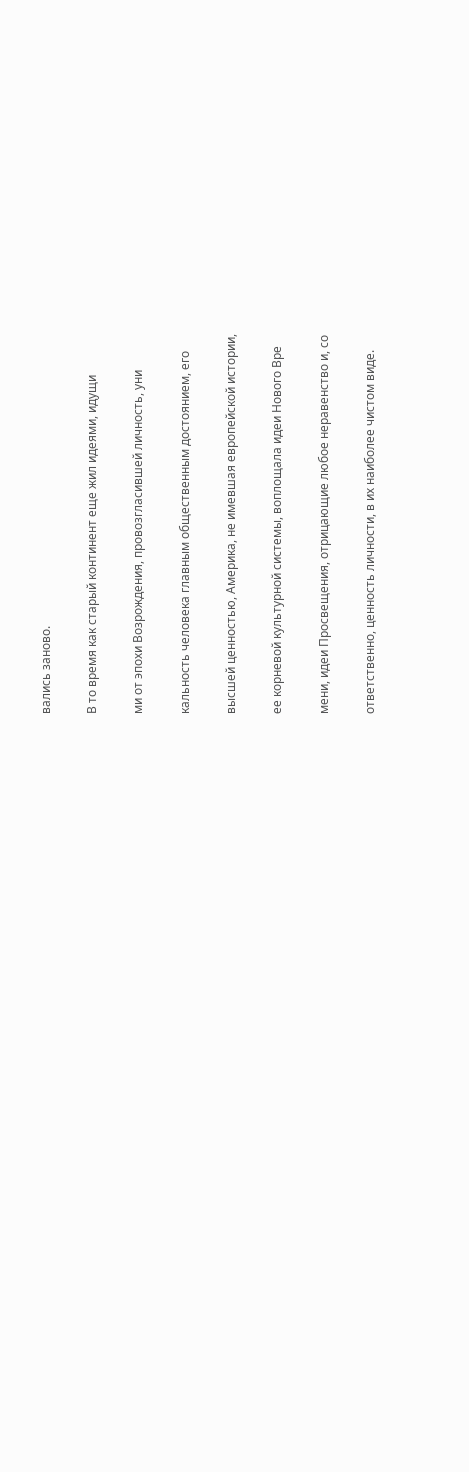вались заново.

В то время как старый континент еще жил идеями, идущи

ми от эпохи Возрождения, провозгласившей личность, уни

кальность человека главным общественным достоянием, его

высшей ценностью, Америка, не имевшая европейской истории,

ее корневой культурной системы, воплощала идеи Нового Вре

мени, идеи Просвещения, отрицающие любое неравенство и, со

ответственно, ценность личности, в их наиболее чистом виде.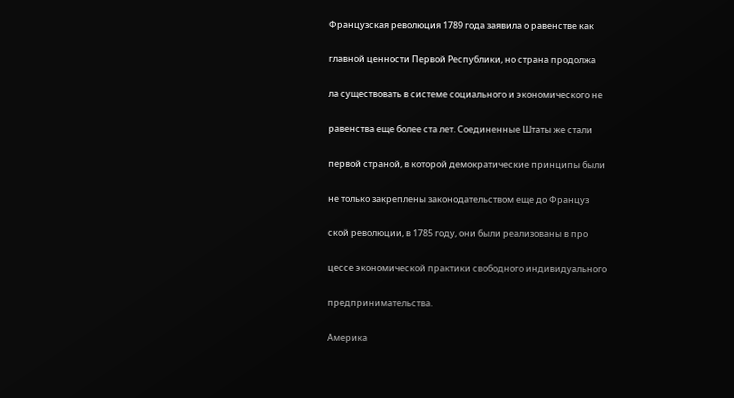Французская революция 1789 года заявила о равенстве как

главной ценности Первой Республики, но страна продолжа

ла существовать в системе социального и экономического не

равенства еще более ста лет. Соединенные Штаты же стали

первой страной, в которой демократические принципы были

не только закреплены законодательством еще до Француз

ской революции, в 1785 году, они были реализованы в про

цессе экономической практики свободного индивидуального

предпринимательства.

Америка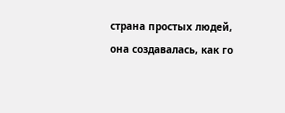страна простых людей, она создавалась, как го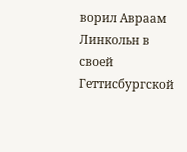ворил Авраам Линкольн в своей Геттисбургской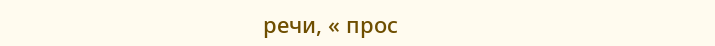речи, « прос